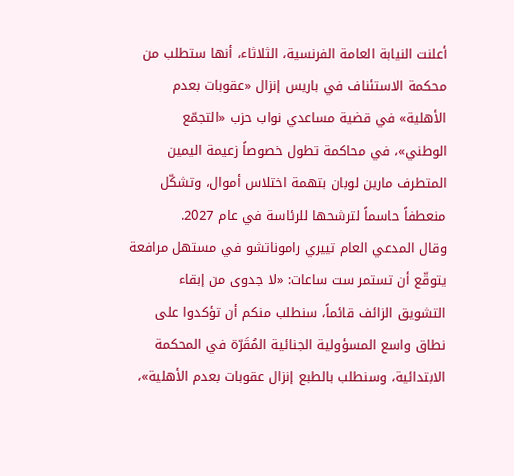أعلنت النيابة العامة الفرنسية، الثلاثاء، أنها ستطلب من محكمة الاستئناف في باريس إنزال «عقوبات بعدم الأهلية» في قضية مساعدي نواب حزب «التجمّع الوطني»، في محاكمة تطول خصوصاً زعيمة اليمين المتطرف مارين لوبان بتهمة اختلاس أموال، وتشكّل منعطفاً حاسماً لترشحها للرئاسة في عام 2027.
وقال المدعي العام تييري راموناتشو في مستهل مرافعة يتوقّع أن تستمر ست ساعات: «لا جدوى من إبقاء التشويق الزائف قائماً، سنطلب منكم أن تؤكدوا على نطاق واسع المسؤولية الجنائية المُقَرّة في المحكمة الابتدائية، وسنطلب بالطبع إنزال عقوبات بعدم الأهلية»،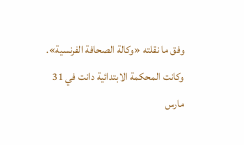وفق ما نقلته «وكالة الصحافة الفرنسية».
وكانت المحكمة الابتدائية دانت في 31 مارس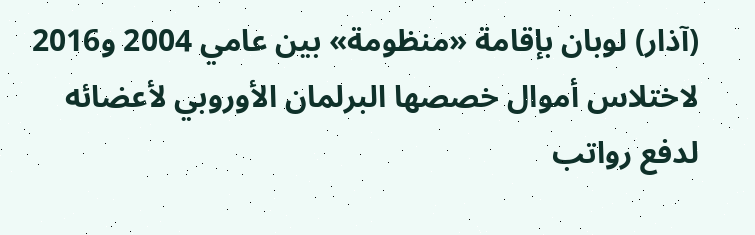(آذار) لوبان بإقامة «منظومة» بين عامي 2004 و2016 لاختلاس أموال خصصها البرلمان الأوروبي لأعضائه لدفع رواتب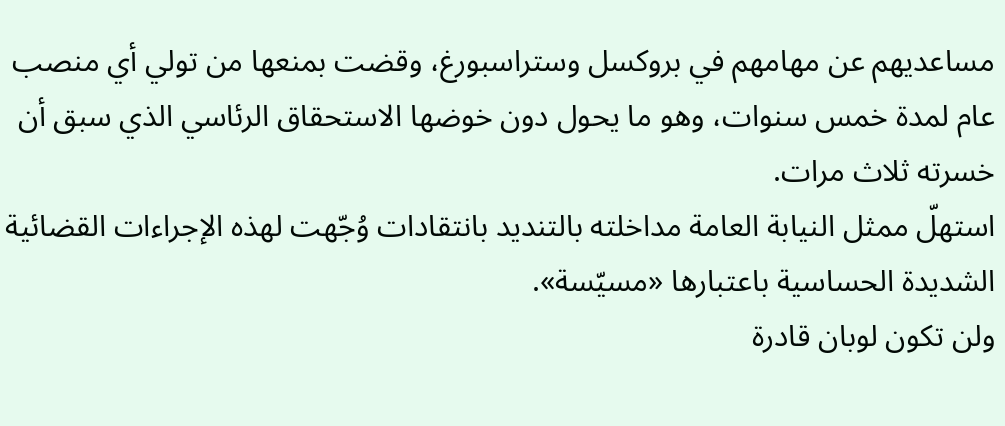مساعديهم عن مهامهم في بروكسل وستراسبورغ، وقضت بمنعها من تولي أي منصب عام لمدة خمس سنوات، وهو ما يحول دون خوضها الاستحقاق الرئاسي الذي سبق أن خسرته ثلاث مرات.
استهلّ ممثل النيابة العامة مداخلته بالتنديد بانتقادات وُجّهت لهذه الإجراءات القضائية الشديدة الحساسية باعتبارها «مسيّسة».
ولن تكون لوبان قادرة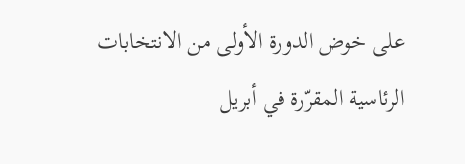على خوض الدورة الأولى من الانتخابات الرئاسية المقرّرة في أبريل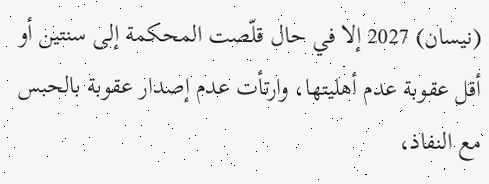(نيسان) 2027 إلا في حال قلّصت المحكمة إلى سنتين أو أقل عقوبة عدم أهليتها، وارتأت عدم إصدار عقوبة بالحبس مع النفاذ،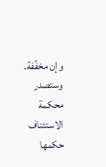وإن مخفّفة.
وستصدر محكمة الاستئناف حكمها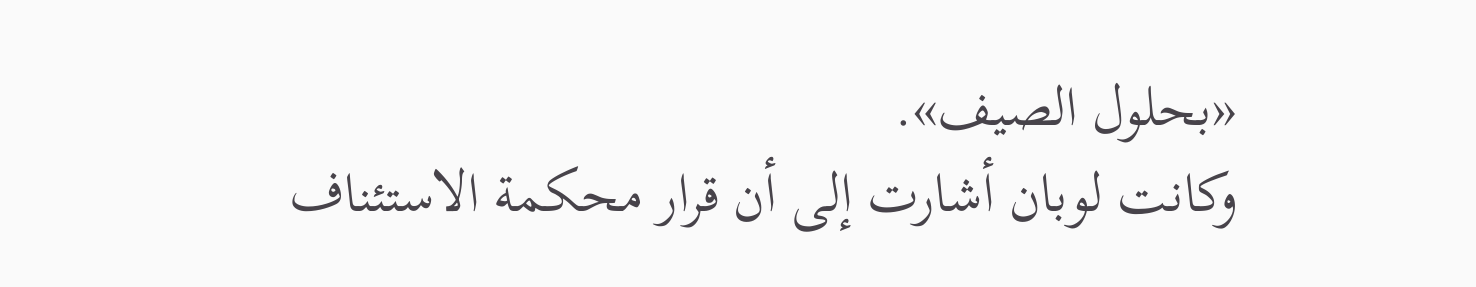«بحلول الصيف».
وكانت لوبان أشارت إلى أن قرار محكمة الاستئناف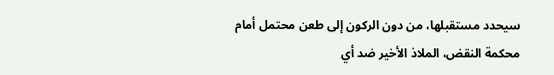سيحدد مستقبلها، من دون الركون إلى طعن محتمل أمام محكمة النقض، الملاذ الأخير ضد أي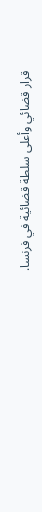قرار قضائي وأعلى سلطة قضائية في فرنسا.